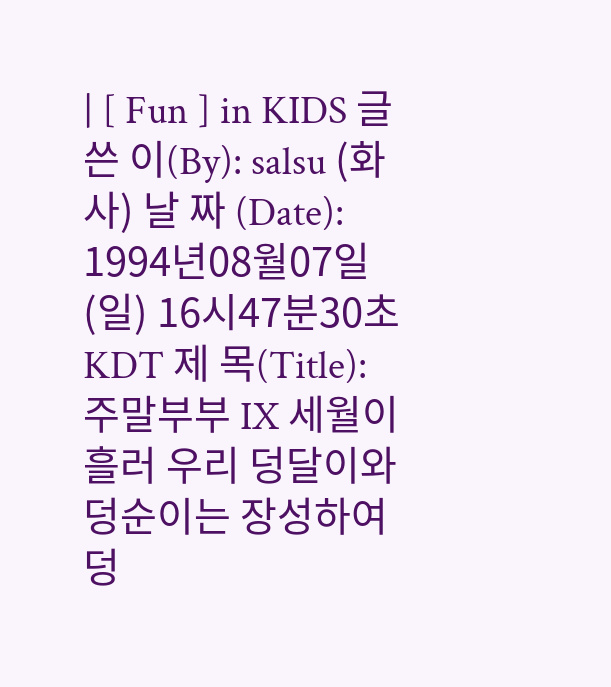| [ Fun ] in KIDS 글 쓴 이(By): salsu (화사) 날 짜 (Date): 1994년08월07일(일) 16시47분30초 KDT 제 목(Title): 주말부부 IX 세월이 흘러 우리 덩달이와 덩순이는 장성하여 덩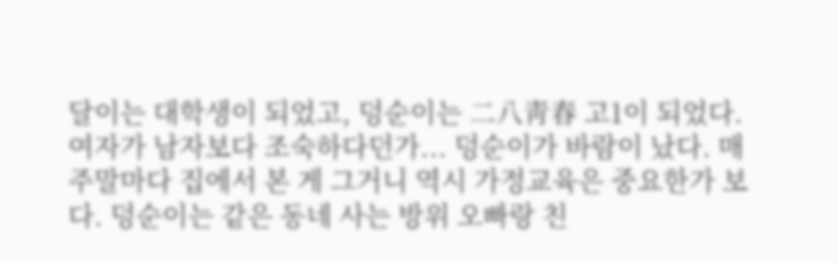달이는 대학생이 되었고, 덩순이는 二八靑春 고1이 되었다. 여자가 남자보다 조숙하다던가... 덩순이가 바람이 났다. 매 주말마다 집에서 본 게 그거니 역시 가정교육은 중요한가 보다. 덩순이는 같은 동네 사는 방위 오빠랑 친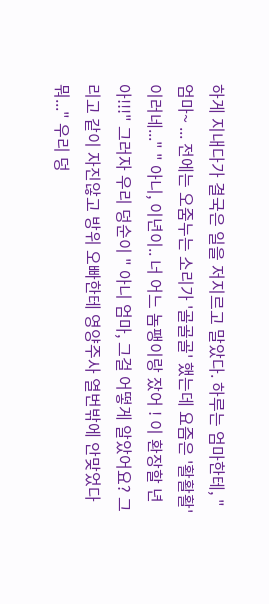하게 지내다가 결국은 일을 저지르고 말았다. 하루는 엄마한테, " 엄마~ ... 전에는 오줌누는 소리가 '골골골' 했는데 요즘은 '활활활' 이러네..." " 아니, 이년이.. 너 어느 놈팽이랑 잤어 ! 이 환장할 년아!!!" 그러자 우리 덩순이 " 아니 엄마, 그걸 어떻게 알았어요? 그리고 같이 자진않고 방위 오빠한테 영양주사 열번밖에 안맞었다 뭐..." 우리 덩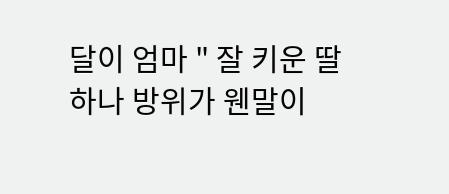달이 엄마 " 잘 키운 딸하나 방위가 웬말이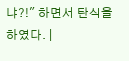냐?!" 하면서 탄식을 하였다. |